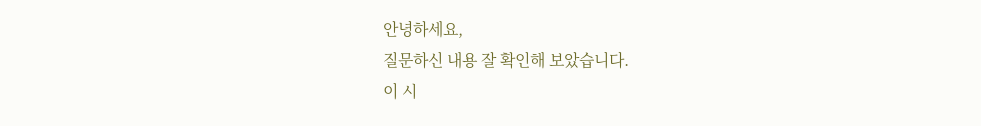안녕하세요,
질문하신 내용 잘 확인해 보았습니다.
이 시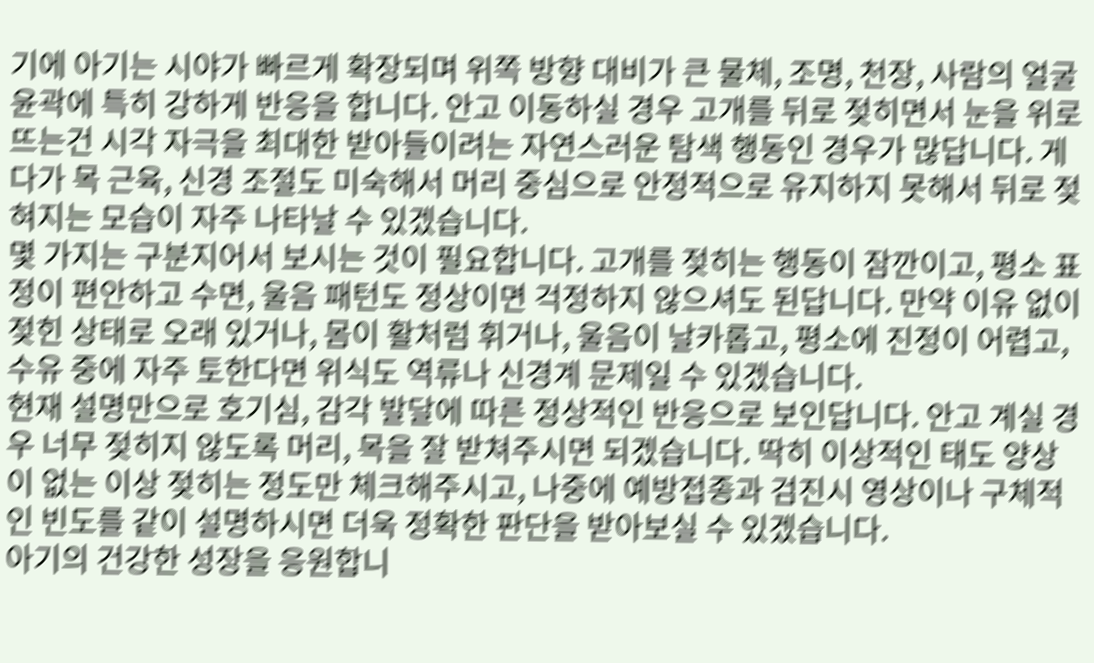기에 아기는 시야가 빠르게 확장되며 위쪽 방향 대비가 큰 물체, 조명, 천장, 사람의 얼굴 윤곽에 특히 강하게 반응을 합니다. 안고 이동하실 경우 고개를 뒤로 젖히면서 눈을 위로 뜨는건 시각 자극을 최대한 받아들이려는 자연스러운 탐색 행동인 경우가 많답니다. 게다가 목 근육, 신경 조절도 미숙해서 머리 중심으로 안정적으로 유지하지 못해서 뒤로 젖혀지는 모습이 자주 나타날 수 있겠습니다.
몇 가지는 구분지어서 보시는 것이 필요합니다. 고개를 젖히는 행동이 잠깐이고, 평소 표정이 편안하고 수면, 울음 패턴도 정상이면 걱정하지 않으셔도 된답니다. 만약 이유 없이 젖힌 상태로 오래 있거나, 몸이 활처럼 휘거나, 울음이 날카롭고, 평소에 진정이 어렵고, 수유 중에 자주 토한다면 위식도 역류나 신경계 문제일 수 있겠습니다.
현재 설명만으로 호기심, 감각 발달에 따른 정상적인 반응으로 보인답니다. 안고 계실 경우 너무 젖히지 않도록 머리, 목을 잘 받쳐주시면 되겠습니다. 딱히 이상적인 태도 양상이 없는 이상 젖히는 정도만 체크해주시고, 나중에 예방접종과 검진시 영상이나 구체적인 빈도를 같이 설명하시면 더욱 정확한 판단을 받아보실 수 있겠습니다.
아기의 건강한 성장을 응원합니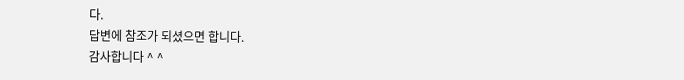다.
답변에 참조가 되셨으면 합니다.
감사합니다 ^ ^